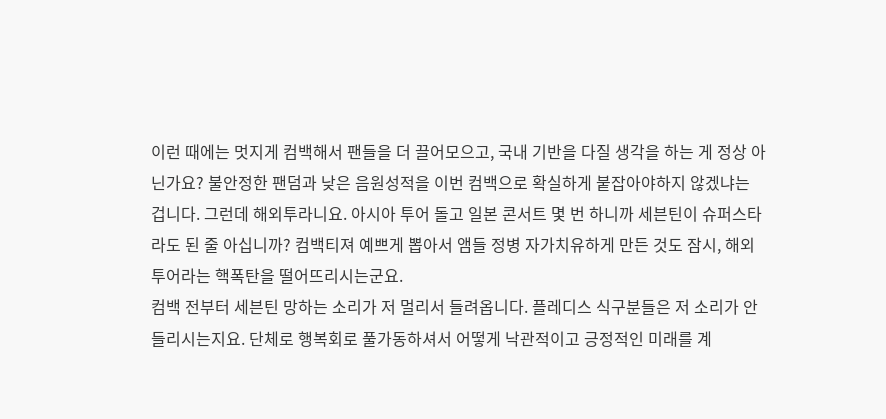이런 때에는 멋지게 컴백해서 팬들을 더 끌어모으고, 국내 기반을 다질 생각을 하는 게 정상 아닌가요? 불안정한 팬덤과 낮은 음원성적을 이번 컴백으로 확실하게 붙잡아야하지 않겠냐는 겁니다. 그런데 해외투라니요. 아시아 투어 돌고 일본 콘서트 몇 번 하니까 세븐틴이 슈퍼스타라도 된 줄 아십니까? 컴백티져 예쁘게 뽑아서 앰들 정병 자가치유하게 만든 것도 잠시, 해외투어라는 핵폭탄을 떨어뜨리시는군요.
컴백 전부터 세븐틴 망하는 소리가 저 멀리서 들려옵니다. 플레디스 식구분들은 저 소리가 안 들리시는지요. 단체로 행복회로 풀가동하셔서 어떻게 낙관적이고 긍정적인 미래를 계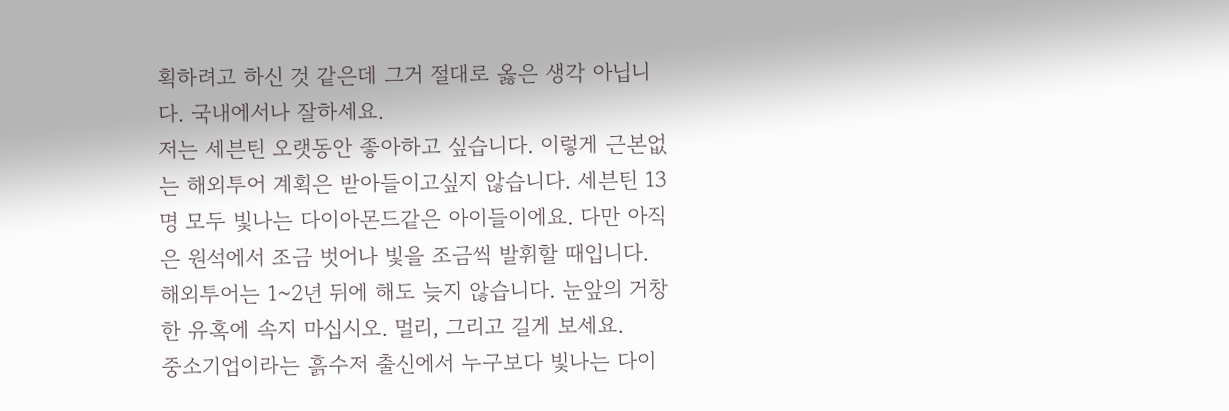획하려고 하신 것 같은데 그거 절대로 옳은 생각 아닙니다. 국내에서나 잘하세요.
저는 세븐틴 오랫동안 좋아하고 싶습니다. 이렇게 근본없는 해외투어 계획은 받아들이고싶지 않습니다. 세븐틴 13명 모두 빛나는 다이아몬드같은 아이들이에요. 다만 아직은 원석에서 조금 벗어나 빛을 조금씩 발휘할 때입니다. 해외투어는 1~2년 뒤에 해도 늦지 않습니다. 눈앞의 거창한 유혹에 속지 마십시오. 멀리, 그리고 길게 보세요.
중소기업이라는 흙수저 출신에서 누구보다 빛나는 다이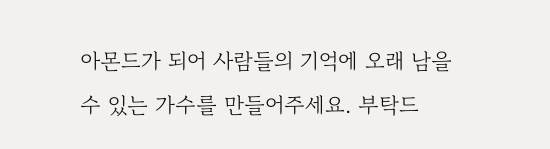아몬드가 되어 사람들의 기억에 오래 남을 수 있는 가수를 만들어주세요. 부탁드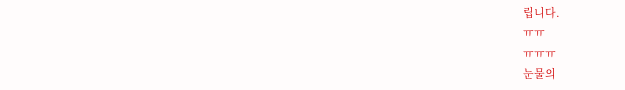립니다.
ㅠㅠ
ㅠㅠㅠ
눈물의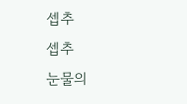셉추
셉추
눈물의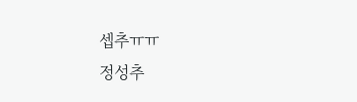셉추ㅠㅠ
정성추